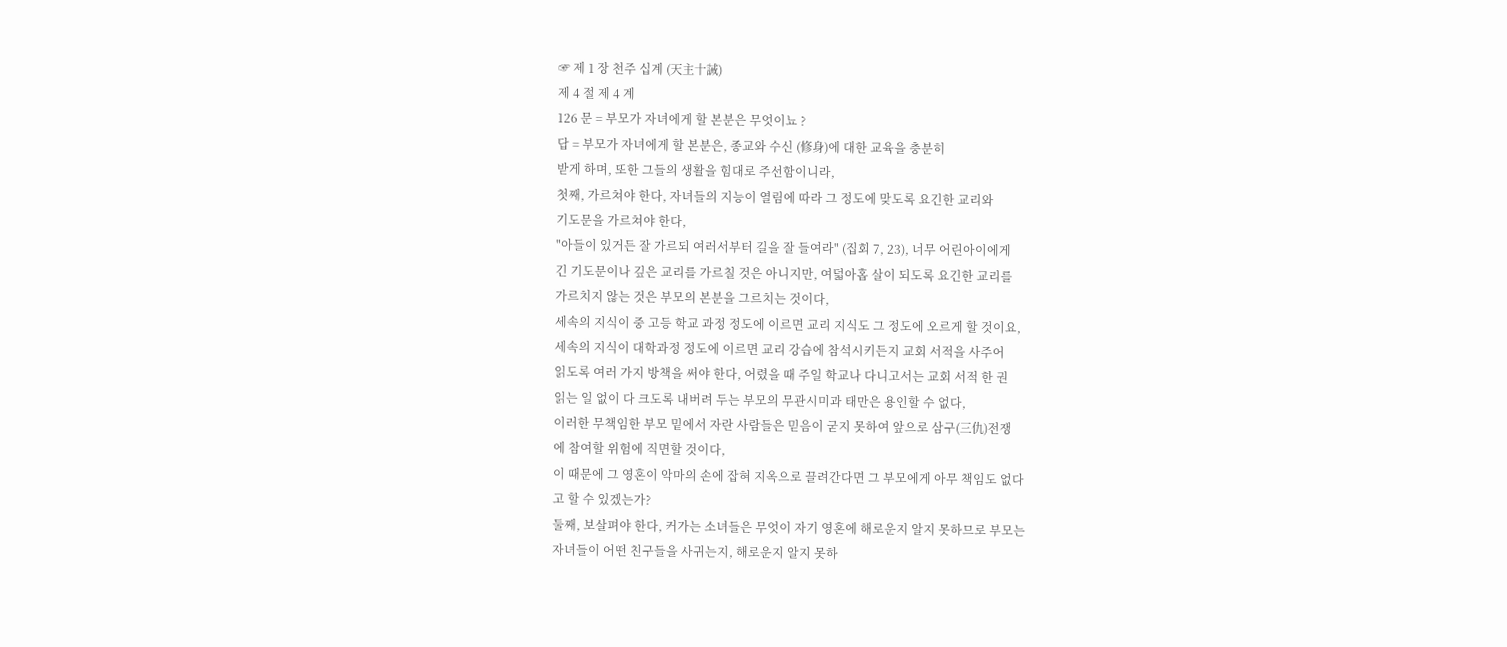☞ 제 1 장 천주 십계 (天主十誡)
제 4 절 제 4 계
126 문 = 부모가 자녀에게 할 본분은 무엇이뇨 ?
답 = 부모가 자녀에게 할 본분은, 종교와 수신 (修身)에 대한 교육을 충분히
받게 하며, 또한 그들의 생활을 힘대로 주선함이니라,
첫째, 가르쳐야 한다, 자녀들의 지능이 열림에 따라 그 정도에 맞도록 요긴한 교리와
기도문을 가르쳐야 한다,
"아들이 있거든 잘 가르되 여러서부터 길을 잘 들여라" (집회 7, 23), 너무 어린아이에게
긴 기도문이나 깊은 교리를 가르칠 것은 아니지만, 여덟아홉 살이 되도록 요긴한 교리를
가르치지 않는 것은 부모의 본분을 그르치는 것이다,
세속의 지식이 중 고등 학교 과정 정도에 이르면 교리 지식도 그 정도에 오르게 할 것이요,
세속의 지식이 대학과정 정도에 이르면 교리 강습에 참석시키든지 교회 서적을 사주어
읽도록 여러 가지 방책을 써야 한다, 어렸을 때 주일 학교나 다니고서는 교회 서적 한 권
읽는 일 없이 다 크도록 내버려 두는 부모의 무관시미과 태만은 용인할 수 없다,
이러한 무책임한 부모 밑에서 자란 사람들은 믿음이 굳지 못하여 앞으로 삼구(三仇)전쟁
에 참여할 위험에 직면할 것이다,
이 때문에 그 영혼이 악마의 손에 잡혀 지옥으로 끌려간다면 그 부모에게 아무 책임도 없다
고 할 수 있겠는가?
둘째, 보살펴야 한다, 커가는 소녀들은 무엇이 자기 영혼에 해로운지 알지 못하므로 부모는
자녀들이 어떤 친구들을 사귀는지, 해로운지 알지 못하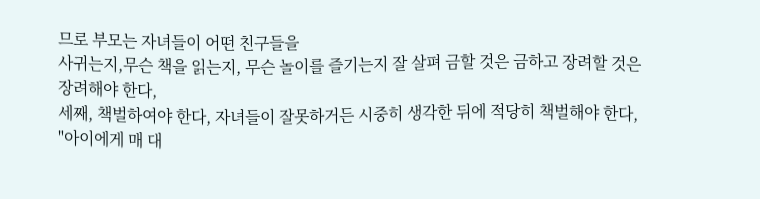므로 부모는 자녀들이 어떤 친구들을
사귀는지,무슨 책을 읽는지, 무슨 놀이를 즐기는지 잘 살펴 금할 것은 금하고 장려할 것은
장려해야 한다,
세째, 책벌하여야 한다, 자녀들이 잘못하거든 시중히 생각한 뒤에 적당히 책벌해야 한다,
"아이에게 매 대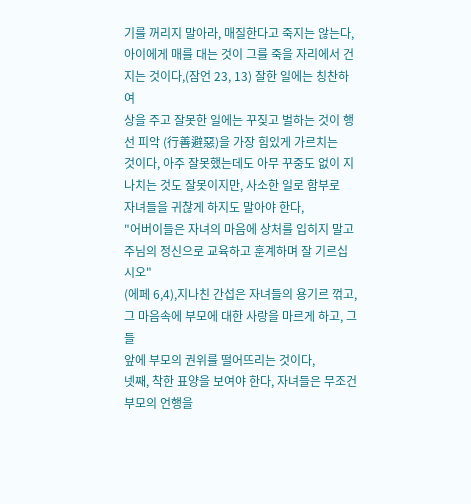기를 꺼리지 말아라, 매질한다고 죽지는 않는다,
아이에게 매를 대는 것이 그를 죽을 자리에서 건지는 것이다,(잠언 23, 13) 잘한 일에는 칭찬하여
상을 주고 잘못한 일에는 꾸짖고 벌하는 것이 행선 피악 (行善避惡)을 가장 힘있게 가르치는
것이다, 아주 잘못했는데도 아무 꾸중도 없이 지나치는 것도 잘못이지만, 사소한 일로 함부로
자녀들을 귀찮게 하지도 말아야 한다,
"어버이들은 자녀의 마음에 상처를 입히지 말고 주님의 정신으로 교육하고 훈계하며 잘 기르십시오"
(에페 6,4),지나친 간섭은 자녀들의 용기르 꺾고,그 마음속에 부모에 대한 사랑을 마르게 하고, 그들
앞에 부모의 권위를 떨어뜨리는 것이다,
넷째, 착한 표양을 보여야 한다, 자녀들은 무조건 부모의 언행을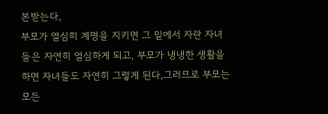본받는다,
부모가 열심히 계명을 지키면 그 밑에서 자란 자녀들은 자연히 열심하게 되고, 부모가 냉냉한 생활을
하면 자녀들도 자연히 그렇게 된다,그러므로 부모는 모든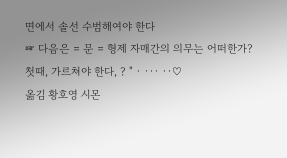면에서 솔선 수범해여야 한다
☞ 다음은 = 문 = 형제 자매간의 의무는 어떠한가?
첫때, 가르쳐야 한다, ? " · ··· ··♡
옮김 황호영 시몬